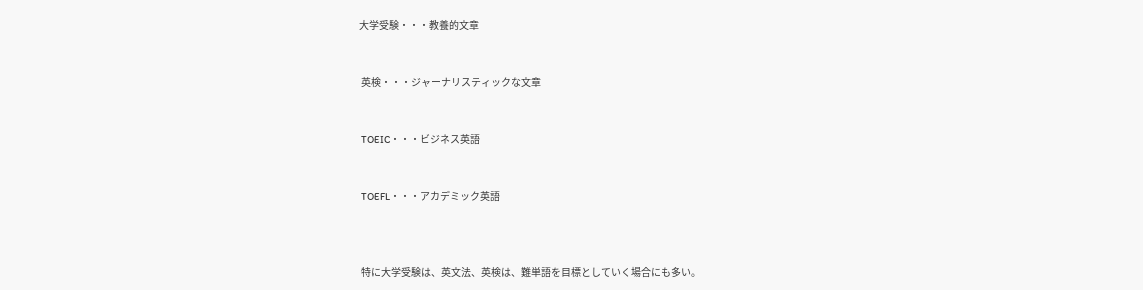大学受験・・・教養的文章


 英検・・・ジャーナリスティックな文章


 TOEIC・・・ビジネス英語


 TOEFL・・・アカデミック英語



 特に大学受験は、英文法、英検は、難単語を目標としていく場合にも多い。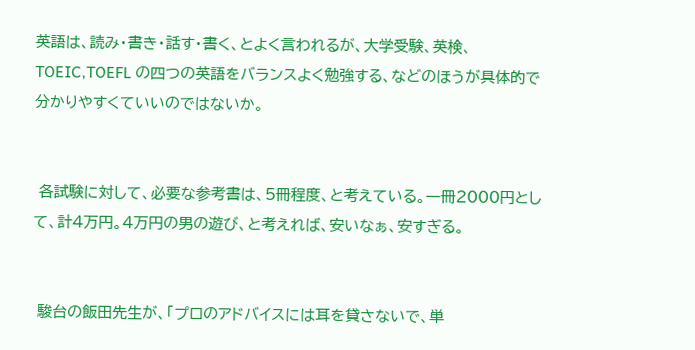英語は、読み・書き・話す・書く、とよく言われるが、大学受験、英検、TOEIC,TOEFL の四つの英語をバランスよく勉強する、などのほうが具体的で分かりやすくていいのではないか。


 各試験に対して、必要な参考書は、5冊程度、と考えている。一冊2000円として、計4万円。4万円の男の遊び、と考えれば、安いなぁ、安すぎる。


 駿台の飯田先生が、「プロのアドバイスには耳を貸さないで、単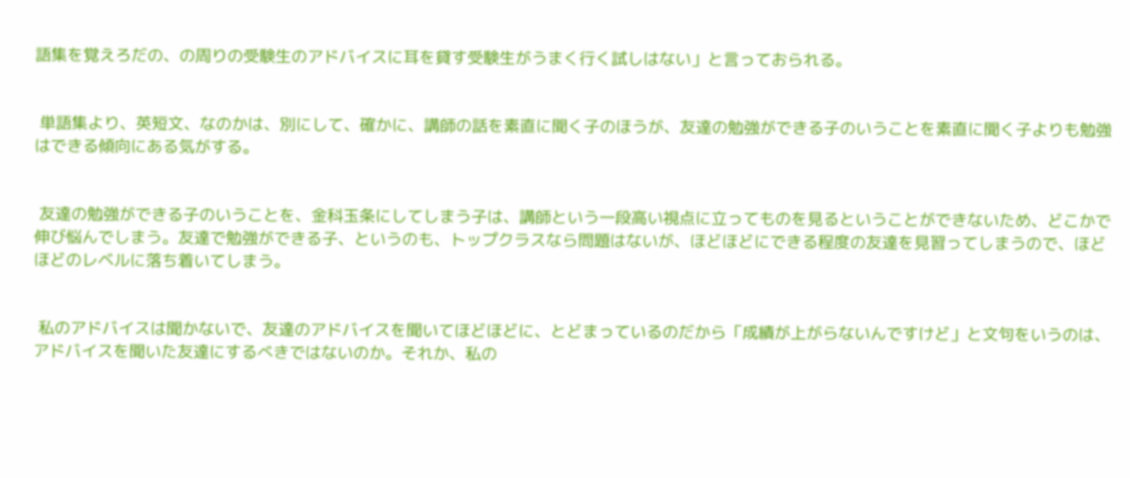語集を覚えろだの、の周りの受験生のアドバイスに耳を貸す受験生がうまく行く試しはない」と言っておられる。


 単語集より、英短文、なのかは、別にして、確かに、講師の話を素直に聞く子のほうが、友達の勉強ができる子のいうことを素直に聞く子よりも勉強はできる傾向にある気がする。


 友達の勉強ができる子のいうことを、金科玉条にしてしまう子は、講師という一段高い視点に立ってものを見るということができないため、どこかで伸び悩んでしまう。友達で勉強ができる子、というのも、トップクラスなら問題はないが、ほどほどにできる程度の友達を見習ってしまうので、ほどほどのレベルに落ち着いてしまう。


 私のアドバイスは聞かないで、友達のアドバイスを聞いてほどほどに、とどまっているのだから「成績が上がらないんですけど」と文句をいうのは、アドバイスを聞いた友達にするべきではないのか。それか、私の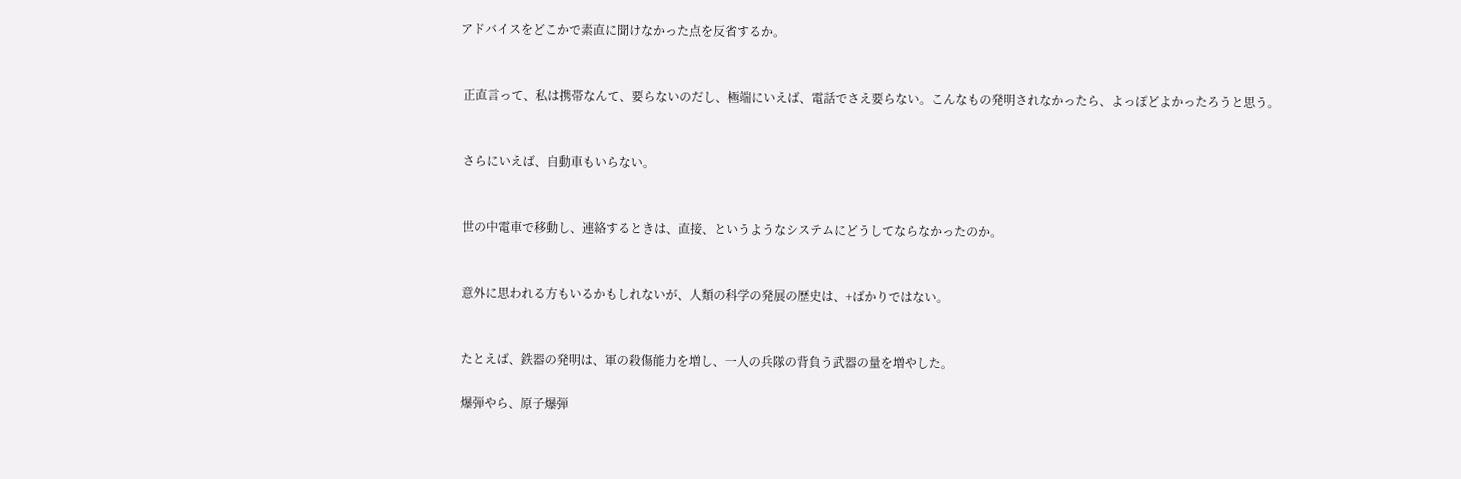アドバイスをどこかで素直に聞けなかった点を反省するか。


 正直言って、私は携帯なんて、要らないのだし、極端にいえば、電話でさえ要らない。こんなもの発明されなかったら、よっぽどよかったろうと思う。


 さらにいえば、自動車もいらない。


 世の中電車で移動し、連絡するときは、直接、というようなシステムにどうしてならなかったのか。


 意外に思われる方もいるかもしれないが、人類の科学の発展の歴史は、+ばかりではない。


 たとえば、鉄器の発明は、軍の殺傷能力を増し、一人の兵隊の背負う武器の量を増やした。

 爆弾やら、原子爆弾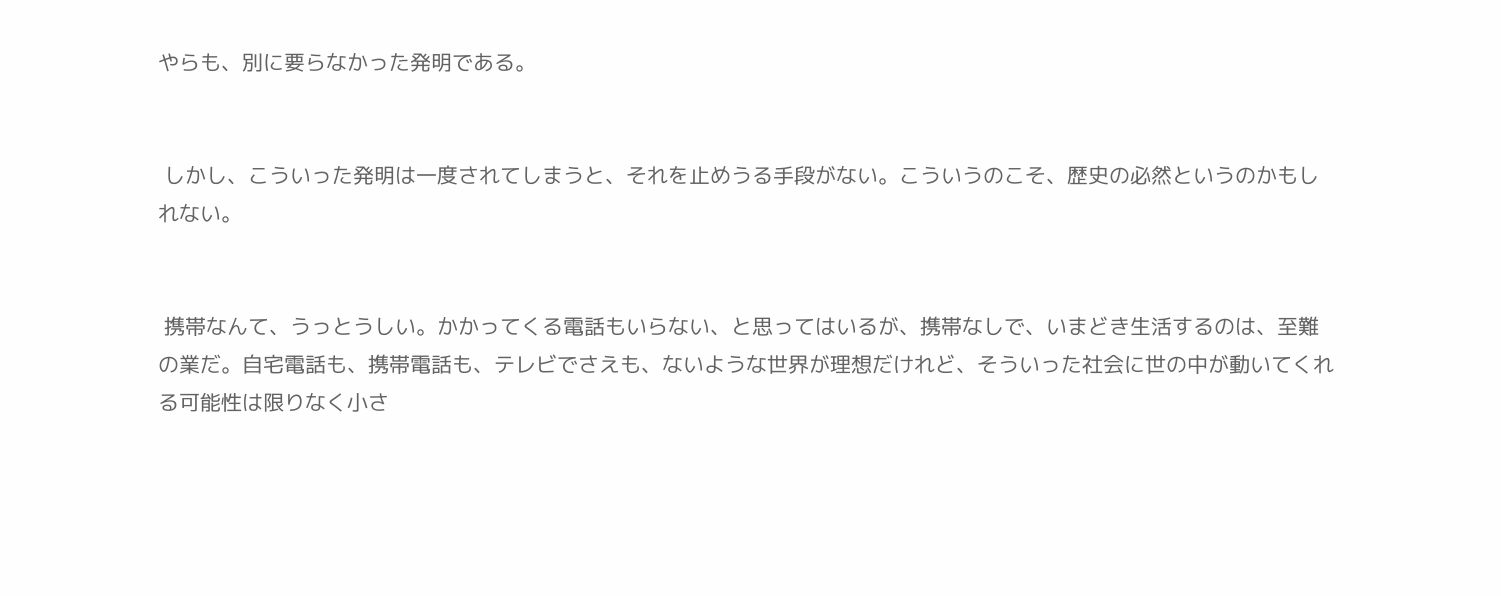やらも、別に要らなかった発明である。


 しかし、こういった発明は一度されてしまうと、それを止めうる手段がない。こういうのこそ、歴史の必然というのかもしれない。


 携帯なんて、うっとうしい。かかってくる電話もいらない、と思ってはいるが、携帯なしで、いまどき生活するのは、至難の業だ。自宅電話も、携帯電話も、テレビでさえも、ないような世界が理想だけれど、そういった社会に世の中が動いてくれる可能性は限りなく小さ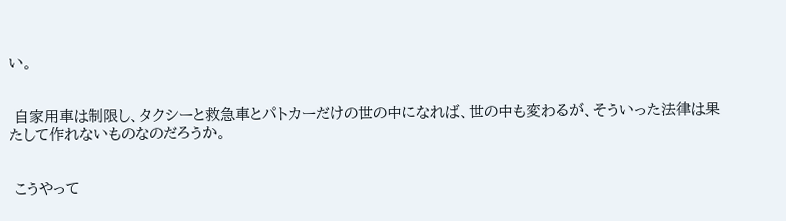い。


 自家用車は制限し、タクシーと救急車とパトカーだけの世の中になれば、世の中も変わるが、そういった法律は果たして作れないものなのだろうか。


 こうやって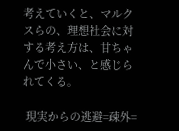考えていくと、マルクスらの、理想社会に対する考え方は、甘ちゃんで小さい、と感じられてくる。

 現実からの逃避=疎外=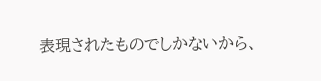表現されたものでしかないから、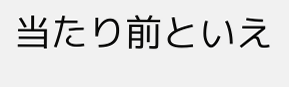当たり前といえ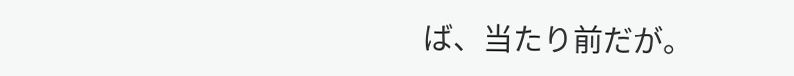ば、当たり前だが。